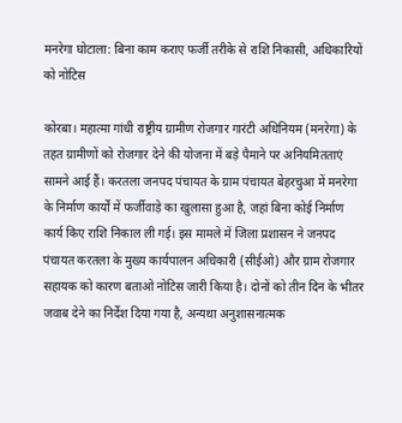मनरेगा घोटाला: बिना काम कराए फर्जी तरीके से राशि निकासी, अधिकारियों को नोटिस

कोरबा। महात्मा गांधी राष्ट्रीय ग्रामीण रोजगार गारंटी अधिनियम (मनरेगा) के तहत ग्रामीणों को रोजगार देने की योजना में बड़े पैमाने पर अनियमितताएं सामने आई हैं। करतला जनपद पंचायत के ग्राम पंचायत बेहरचुआ में मनरेगा के निर्माण कार्यों में फर्जीवाड़े का खुलासा हुआ है, जहां बिना कोई निर्माण कार्य किए राशि निकाल ली गई। इस मामले में जिला प्रशासन ने जनपद पंचायत करतला के मुख्य कार्यपालन अधिकारी (सीईओ) और ग्राम रोजगार सहायक को कारण बताओ नोटिस जारी किया है। दोनों को तीन दिन के भीतर जवाब देने का निर्देश दिया गया है, अन्यथा अनुशासनात्मक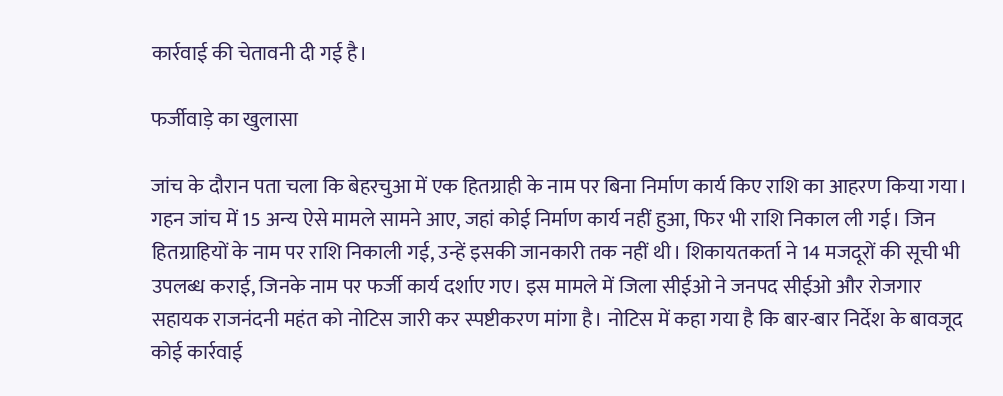कार्रवाई की चेतावनी दी गई है।

फर्जीवाड़े का खुलासा

जांच के दौरान पता चला कि बेहरचुआ में एक हितग्राही के नाम पर बिना निर्माण कार्य किए राशि का आहरण किया गया। गहन जांच में 15 अन्य ऐसे मामले सामने आए, जहां कोई निर्माण कार्य नहीं हुआ, फिर भी राशि निकाल ली गई। जिन हितग्राहियों के नाम पर राशि निकाली गई, उन्हें इसकी जानकारी तक नहीं थी। शिकायतकर्ता ने 14 मजदूरों की सूची भी उपलब्ध कराई, जिनके नाम पर फर्जी कार्य दर्शाए गए। इस मामले में जिला सीईओ ने जनपद सीईओ और रोजगार सहायक राजनंदनी महंत को नोटिस जारी कर स्पष्टीकरण मांगा है। नोटिस में कहा गया है कि बार-बार निर्देश के बावजूद कोई कार्रवाई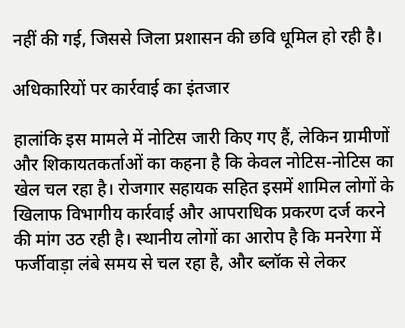नहीं की गई, जिससे जिला प्रशासन की छवि धूमिल हो रही है।

अधिकारियों पर कार्रवाई का इंतजार

हालांकि इस मामले में नोटिस जारी किए गए हैं, लेकिन ग्रामीणों और शिकायतकर्ताओं का कहना है कि केवल नोटिस-नोटिस का खेल चल रहा है। रोजगार सहायक सहित इसमें शामिल लोगों के खिलाफ विभागीय कार्रवाई और आपराधिक प्रकरण दर्ज करने की मांग उठ रही है। स्थानीय लोगों का आरोप है कि मनरेगा में फर्जीवाड़ा लंबे समय से चल रहा है, और ब्लॉक से लेकर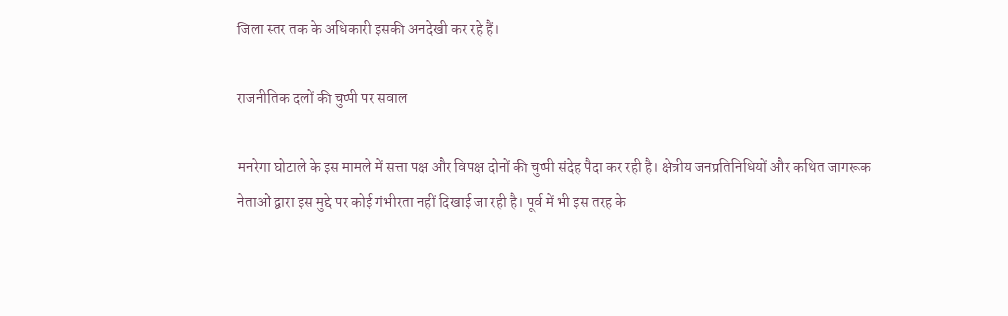जिला स्तर तक के अधिकारी इसकी अनदेखी कर रहे हैं।

राजनीतिक दलों की चुप्पी पर सवाल

मनरेगा घोटाले के इस मामले में सत्ता पक्ष और विपक्ष दोनों की चुप्पी संदेह पैदा कर रही है। क्षेत्रीय जनप्रतिनिधियों और कथित जागरूक नेताओं द्वारा इस मुद्दे पर कोई गंभीरता नहीं दिखाई जा रही है। पूर्व में भी इस तरह के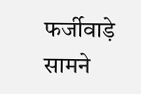फर्जीवाड़े सामने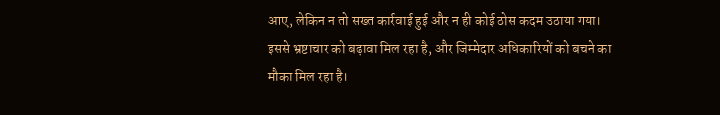आए, लेकिन न तो सख्त कार्रवाई हुई और न ही कोई ठोस कदम उठाया गया। इससे भ्रष्टाचार को बढ़ावा मिल रहा है, और जिम्मेदार अधिकारियों को बचने का मौका मिल रहा है।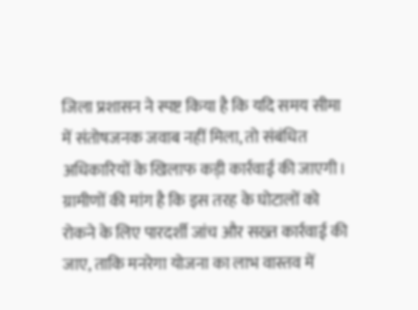जिला प्रशासन ने स्पष्ट किया है कि यदि समय सीमा में संतोषजनक जवाब नहीं मिला, तो संबंधित अधिकारियों के खिलाफ कड़ी कार्रवाई की जाएगी। ग्रामीणों की मांग है कि इस तरह के घोटालों को रोकने के लिए पारदर्शी जांच और सख्त कार्रवाई की जाए, ताकि मनरेगा योजना का लाभ वास्तव में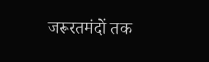जरूरतमंदों तक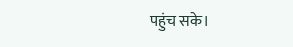पहुंच सके।